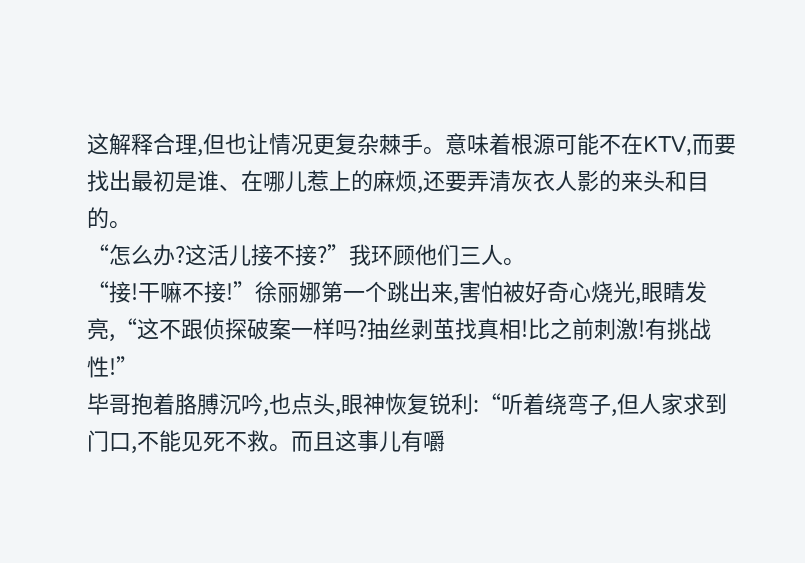这解释合理,但也让情况更复杂棘手。意味着根源可能不在KTV,而要找出最初是谁、在哪儿惹上的麻烦,还要弄清灰衣人影的来头和目的。
“怎么办?这活儿接不接?”我环顾他们三人。
“接!干嘛不接!”徐丽娜第一个跳出来,害怕被好奇心烧光,眼睛发亮,“这不跟侦探破案一样吗?抽丝剥茧找真相!比之前刺激!有挑战性!”
毕哥抱着胳膊沉吟,也点头,眼神恢复锐利:“听着绕弯子,但人家求到门口,不能见死不救。而且这事儿有嚼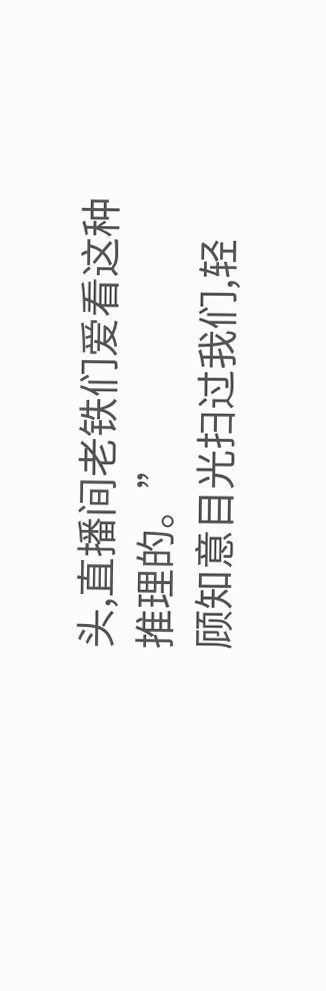头,直播间老铁们爱看这种推理的。”
顾知意目光扫过我们,轻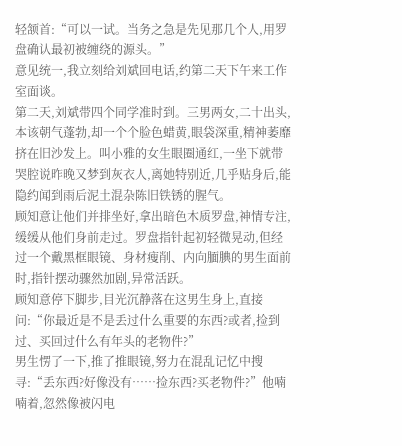轻颔首:“可以一试。当务之急是先见那几个人,用罗盘确认最初被缠绕的源头。”
意见统一,我立刻给刘斌回电话,约第二天下午来工作室面谈。
第二天,刘斌带四个同学准时到。三男两女,二十出头,本该朝气蓬勃,却一个个脸色蜡黄,眼袋深重,精神萎靡挤在旧沙发上。叫小雅的女生眼圈通红,一坐下就带哭腔说昨晚又梦到灰衣人,离她特别近,几乎贴身后,能隐约闻到雨后泥土混杂陈旧铁锈的腥气。
顾知意让他们并排坐好,拿出暗色木质罗盘,神情专注,缓缓从他们身前走过。罗盘指针起初轻微晃动,但经过一个戴黑框眼镜、身材瘦削、内向腼腆的男生面前时,指针摆动骤然加剧,异常活跃。
顾知意停下脚步,目光沉静落在这男生身上,直接问:“你最近是不是丢过什么重要的东西?或者,捡到过、买回过什么有年头的老物件?”
男生愣了一下,推了推眼镜,努力在混乱记忆中搜寻:“丢东西?好像没有……捡东西?买老物件?”他喃喃着,忽然像被闪电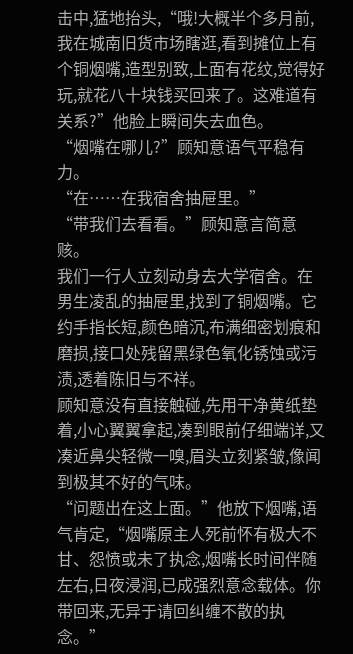击中,猛地抬头,“哦!大概半个多月前,我在城南旧货市场瞎逛,看到摊位上有个铜烟嘴,造型别致,上面有花纹,觉得好玩,就花八十块钱买回来了。这难道有关系?”他脸上瞬间失去血色。
“烟嘴在哪儿?”顾知意语气平稳有力。
“在……在我宿舍抽屉里。”
“带我们去看看。”顾知意言简意赅。
我们一行人立刻动身去大学宿舍。在男生凌乱的抽屉里,找到了铜烟嘴。它约手指长短,颜色暗沉,布满细密划痕和磨损,接口处残留黑绿色氧化锈蚀或污渍,透着陈旧与不祥。
顾知意没有直接触碰,先用干净黄纸垫着,小心翼翼拿起,凑到眼前仔细端详,又凑近鼻尖轻微一嗅,眉头立刻紧皱,像闻到极其不好的气味。
“问题出在这上面。”他放下烟嘴,语气肯定,“烟嘴原主人死前怀有极大不甘、怨愤或未了执念,烟嘴长时间伴随左右,日夜浸润,已成强烈意念载体。你带回来,无异于请回纠缠不散的执念。”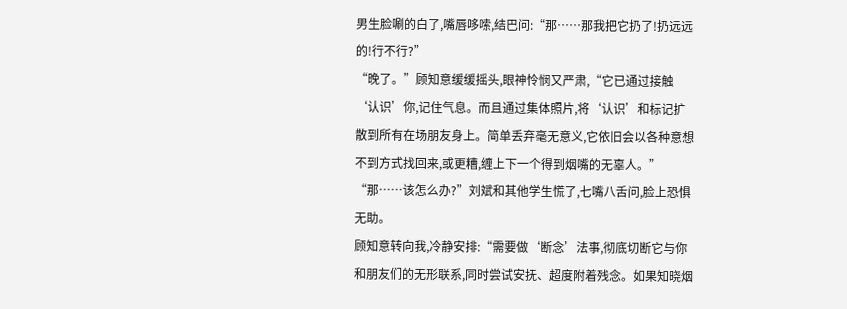男生脸唰的白了,嘴唇哆嗦,结巴问:“那……那我把它扔了!扔远远的!行不行?”
“晚了。”顾知意缓缓摇头,眼神怜悯又严肃,“它已通过接触‘认识’你,记住气息。而且通过集体照片,将‘认识’和标记扩散到所有在场朋友身上。简单丢弃毫无意义,它依旧会以各种意想不到方式找回来,或更糟,缠上下一个得到烟嘴的无辜人。”
“那……该怎么办?”刘斌和其他学生慌了,七嘴八舌问,脸上恐惧无助。
顾知意转向我,冷静安排:“需要做‘断念’法事,彻底切断它与你和朋友们的无形联系,同时尝试安抚、超度附着残念。如果知晓烟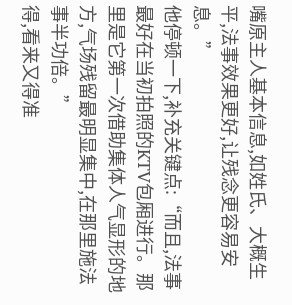嘴原主人基本信息,如姓氏、大概生平,法事效果更好,让残念更容易安息。”
他停顿一下,补充关键点:“而且,法事最好在当初拍照的KTV包厢进行。那里是它第一次借助集体人气显形的地方,气场残留最明显集中,在那里施法事半功倍。”
得,看来又得准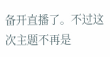备开直播了。不过这次主题不再是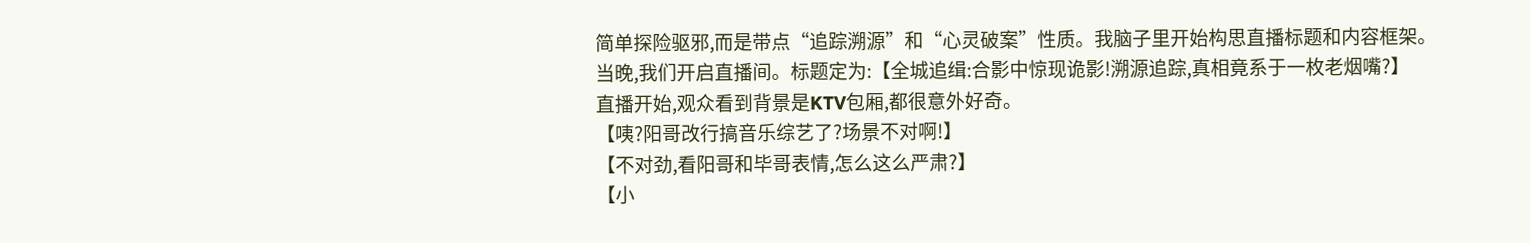简单探险驱邪,而是带点“追踪溯源”和“心灵破案”性质。我脑子里开始构思直播标题和内容框架。
当晚,我们开启直播间。标题定为:【全城追缉:合影中惊现诡影!溯源追踪,真相竟系于一枚老烟嘴?】
直播开始,观众看到背景是KTV包厢,都很意外好奇。
【咦?阳哥改行搞音乐综艺了?场景不对啊!】
【不对劲,看阳哥和毕哥表情,怎么这么严肃?】
【小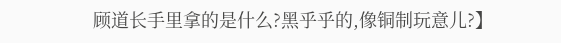顾道长手里拿的是什么?黑乎乎的,像铜制玩意儿?】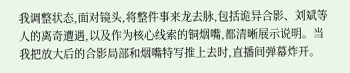我调整状态,面对镜头,将整件事来龙去脉,包括诡异合影、刘斌等人的离奇遭遇,以及作为核心线索的铜烟嘴,都清晰展示说明。当我把放大后的合影局部和烟嘴特写推上去时,直播间弹幕炸开。